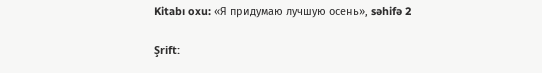Kitabı oxu: «Я придумаю лучшую осень», səhifə 2

Şrift: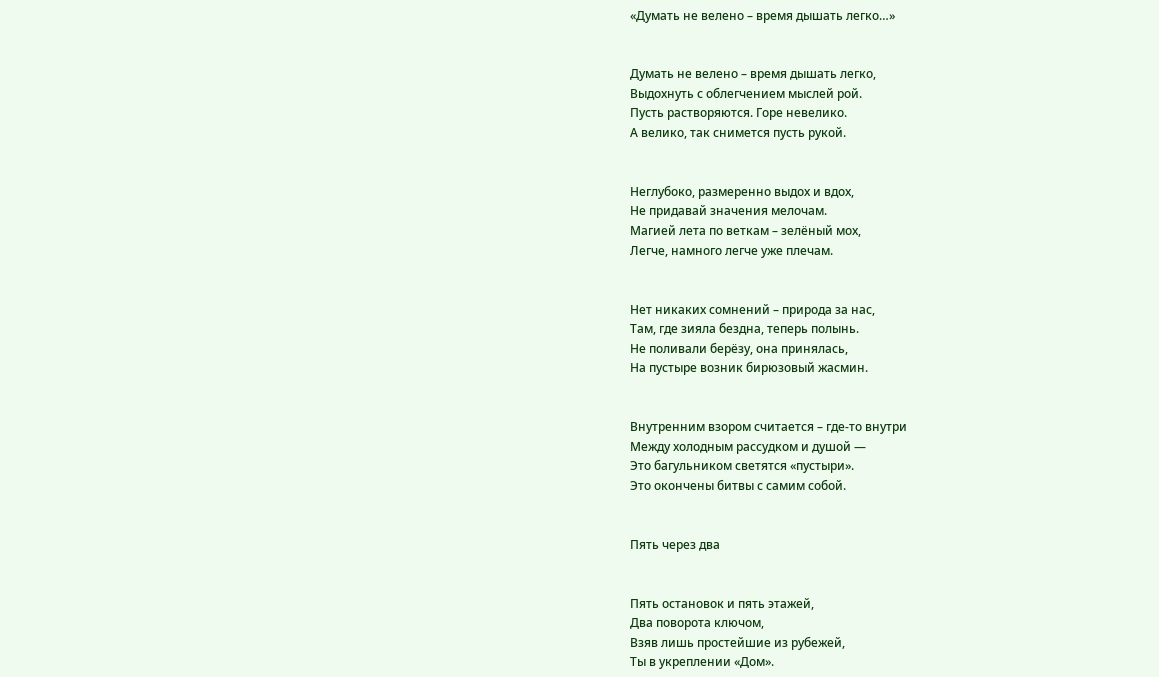«Думать не велено – время дышать легко…»


Думать не велено – время дышать легко,
Выдохнуть с облегчением мыслей рой.
Пусть растворяются. Горе невелико.
А велико, так снимется пусть рукой.


Неглубоко, размеренно выдох и вдох,
Не придавай значения мелочам.
Магией лета по веткам – зелёный мох,
Легче, намного легче уже плечам.


Нет никаких сомнений – природа за нас,
Там, где зияла бездна, теперь полынь.
Не поливали берёзу, она принялась,
На пустыре возник бирюзовый жасмин.


Внутренним взором считается – где-то внутри
Между холодным рассудком и душой —
Это багульником светятся «пустыри».
Это окончены битвы с самим собой.


Пять через два


Пять остановок и пять этажей,
Два поворота ключом,
Взяв лишь простейшие из рубежей,
Ты в укреплении «Дом».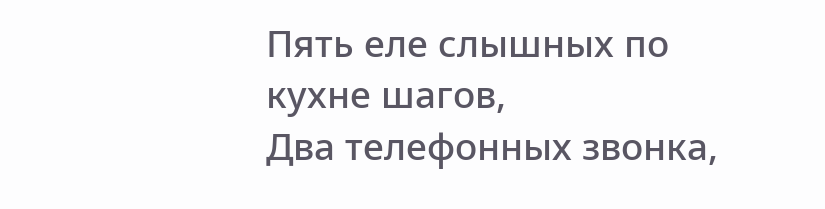Пять еле слышных по кухне шагов,
Два телефонных звонка,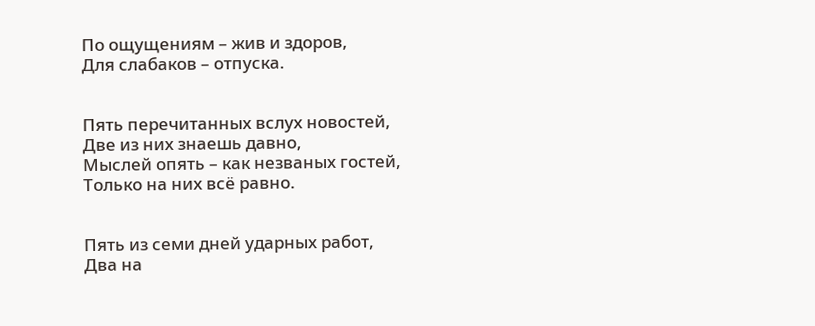По ощущениям – жив и здоров,
Для слабаков – отпуска.


Пять перечитанных вслух новостей,
Две из них знаешь давно,
Мыслей опять – как незваных гостей,
Только на них всё равно.


Пять из семи дней ударных работ,
Два на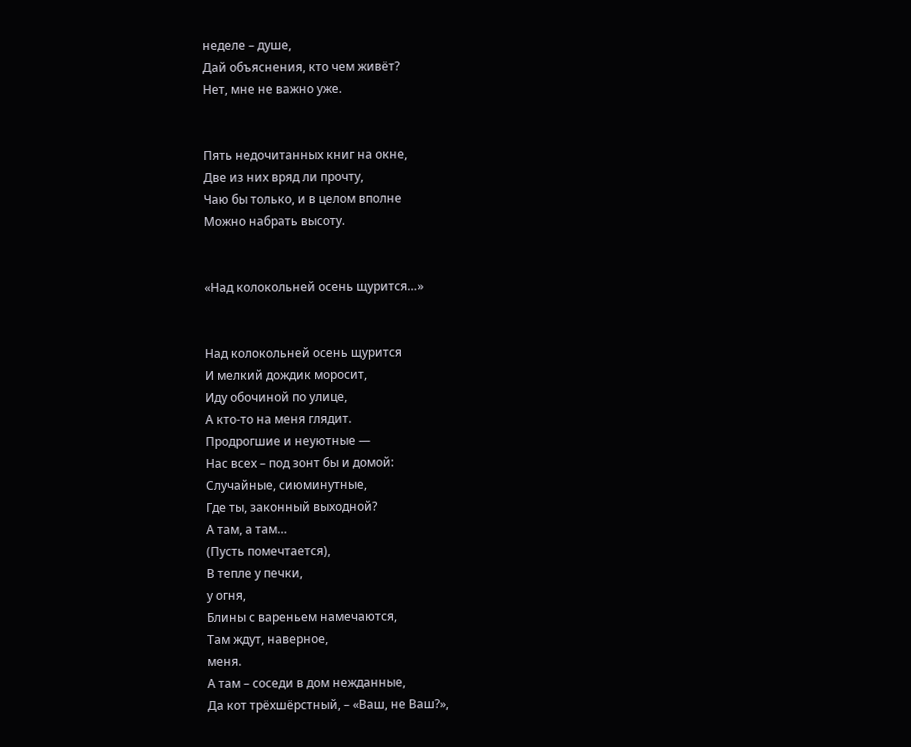неделе – душе,
Дай объяснения, кто чем живёт?
Нет, мне не важно уже.


Пять недочитанных книг на окне,
Две из них вряд ли прочту,
Чаю бы только, и в целом вполне
Можно набрать высоту.


«Над колокольней осень щурится…»


Над колокольней осень щурится
И мелкий дождик моросит,
Иду обочиной по улице,
А кто-то на меня глядит.
Продрогшие и неуютные —
Нас всех – под зонт бы и домой:
Случайные, сиюминутные,
Где ты, законный выходной?
А там, а там…
(Пусть помечтается),
В тепле у печки,
у огня,
Блины с вареньем намечаются,
Там ждут, наверное,
меня.
А там – соседи в дом нежданные,
Да кот трёхшёрстный, – «Ваш, не Ваш?»,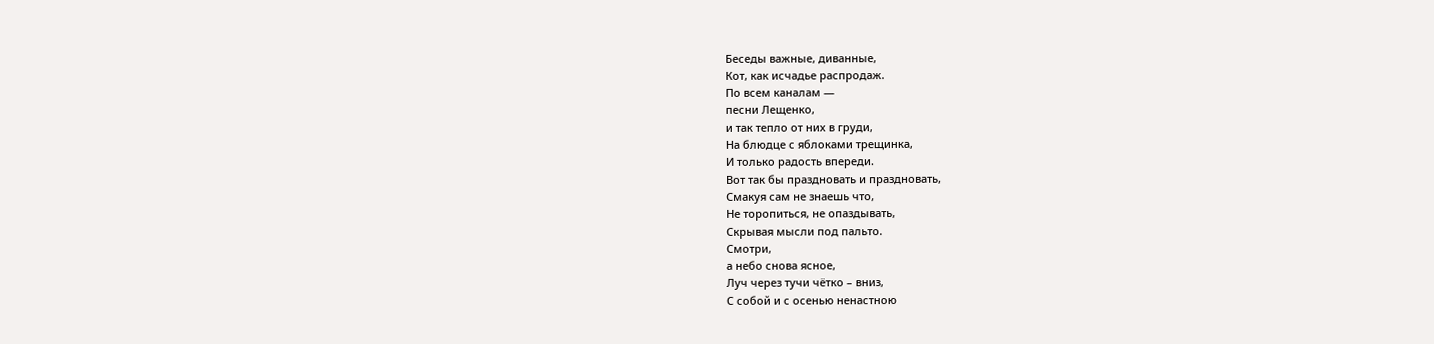Беседы важные, диванные,
Кот, как исчадье распродаж.
По всем каналам —
песни Лещенко,
и так тепло от них в груди,
На блюдце с яблоками трещинка,
И только радость впереди.
Вот так бы праздновать и праздновать,
Смакуя сам не знаешь что,
Не торопиться, не опаздывать,
Скрывая мысли под пальто.
Смотри,
а небо снова ясное,
Луч через тучи чётко – вниз,
С собой и с осенью ненастною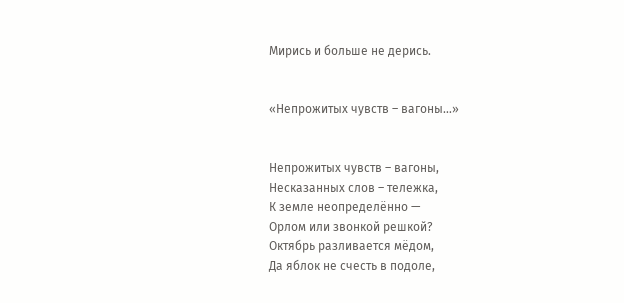Мирись и больше не дерись.


«Непрожитых чувств – вагоны…»


Непрожитых чувств – вагоны,
Несказанных слов – тележка,
К земле неопределённо —
Орлом или звонкой решкой?
Октябрь разливается мёдом,
Да яблок не счесть в подоле,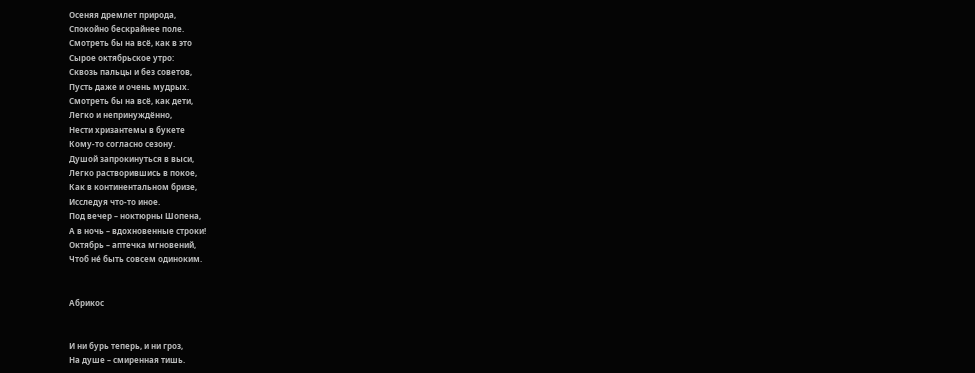Осеняя дремлет природа,
Спокойно бескрайнее поле.
Смотреть бы на всё, как в это
Сырое октябрьское утро:
Сквозь пальцы и без советов,
Пусть даже и очень мудрых.
Смотреть бы на всё, как дети,
Легко и непринуждённо,
Нести хризантемы в букете
Кому-то согласно сезону.
Душой запрокинуться в выси,
Легко растворившись в покое,
Как в континентальном бризе,
Исследуя что-то иное.
Под вечер – ноктюрны Шопена,
А в ночь – вдохновенные строки!
Октябрь – аптечка мгновений,
Чтоб нé быть совсем одиноким.


Абрикос


И ни бурь теперь, и ни гроз,
На душе – смиренная тишь.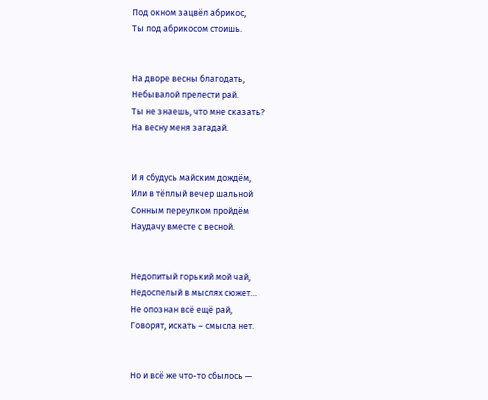Под окном зацвёл абрикос,
Ты под абрикосом стоишь.


На дворе весны благодать,
Небывалой прелести рай.
Ты не знаешь, что мне сказать?
На весну меня загадай.


И я сбудусь майским дождём,
Или в тёплый вечер шальной
Сонным переулком пройдём
Наудачу вместе с весной.


Недопитый горький мой чай,
Недоспелый в мыслях сюжет…
Не опознан всё ещё рай,
Говорят, искать – смысла нет.


Но и всё же что-то сбылось —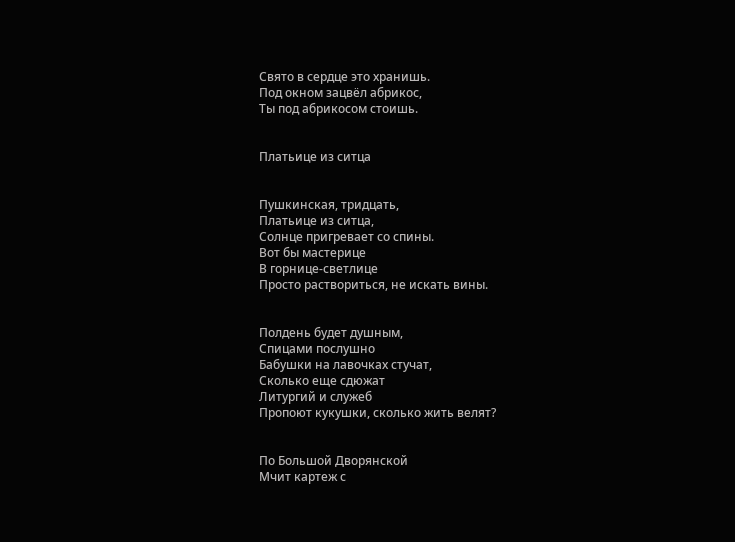Свято в сердце это хранишь.
Под окном зацвёл абрикос,
Ты под абрикосом стоишь.


Платьице из ситца


Пушкинская, тридцать,
Платьице из ситца,
Солнце пригревает со спины.
Вот бы мастерице
В горнице-светлице
Просто раствориться, не искать вины.


Полдень будет душным,
Спицами послушно
Бабушки на лавочках стучат,
Сколько еще сдюжат
Литургий и служеб
Пропоют кукушки, сколько жить велят?


По Большой Дворянской
Мчит картеж с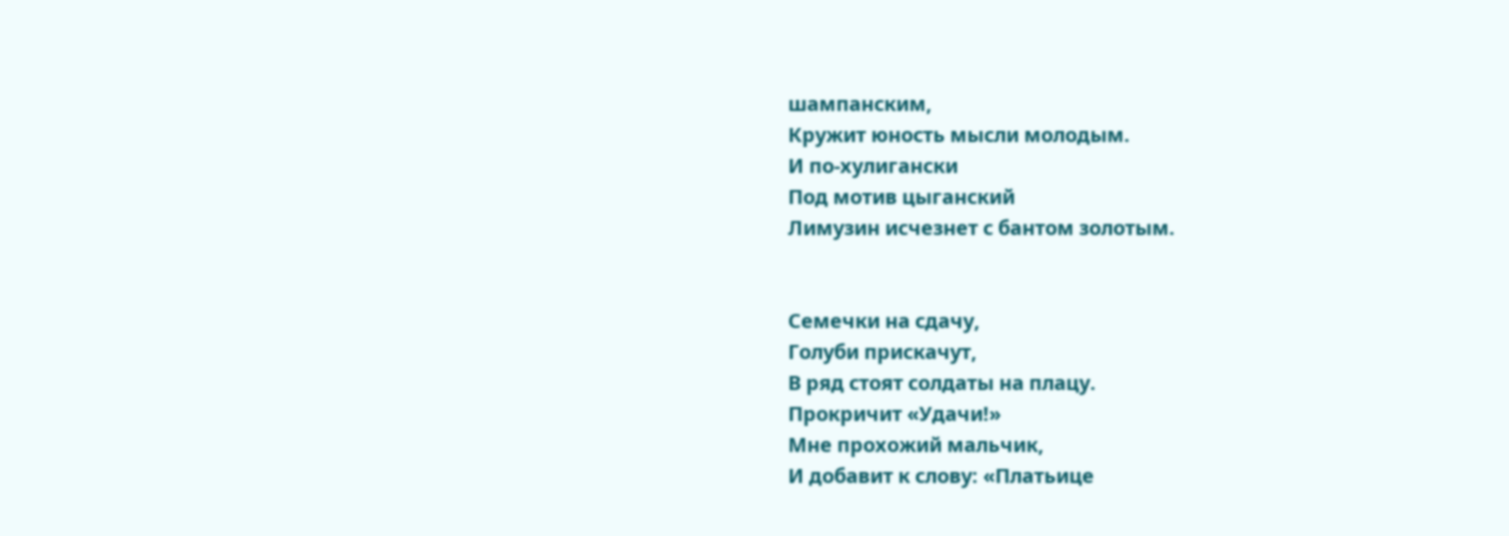шампанским,
Кружит юность мысли молодым.
И по-хулигански
Под мотив цыганский
Лимузин исчезнет с бантом золотым.


Семечки на сдачу,
Голуби прискачут,
В ряд стоят солдаты на плацу.
Прокричит «Удачи!»
Мне прохожий мальчик,
И добавит к слову: «Платьице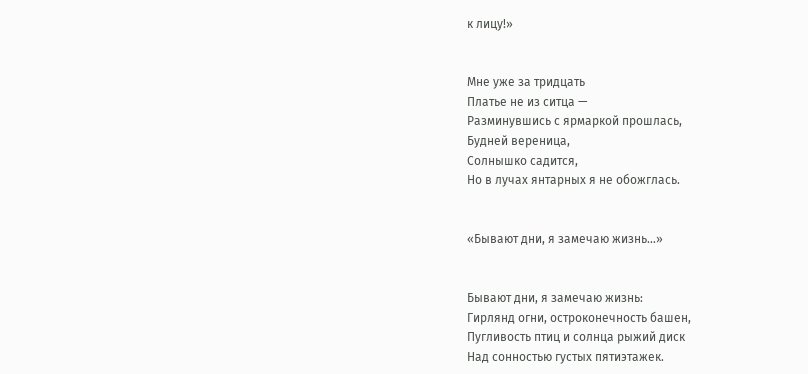к лицу!»


Мне уже за тридцать
Платье не из ситца —
Разминувшись с ярмаркой прошлась,
Будней вереница,
Солнышко садится,
Но в лучах янтарных я не обожглась.


«Бывают дни, я замечаю жизнь…»


Бывают дни, я замечаю жизнь:
Гирлянд огни, остроконечность башен,
Пугливость птиц и солнца рыжий диск
Над сонностью густых пятиэтажек.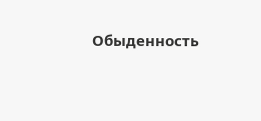Обыденность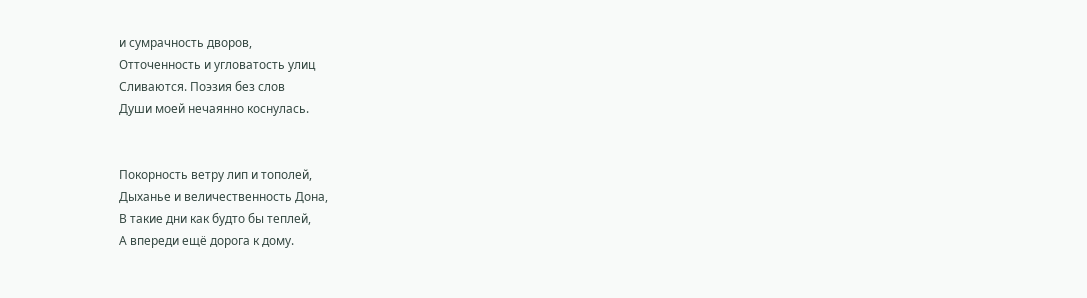и сумрачность дворов,
Отточенность и угловатость улиц
Сливаются. Поэзия без слов
Души моей нечаянно коснулась.


Покорность ветру лип и тополей,
Дыханье и величественность Дона,
В такие дни как будто бы теплей,
А впереди ещё дорога к дому.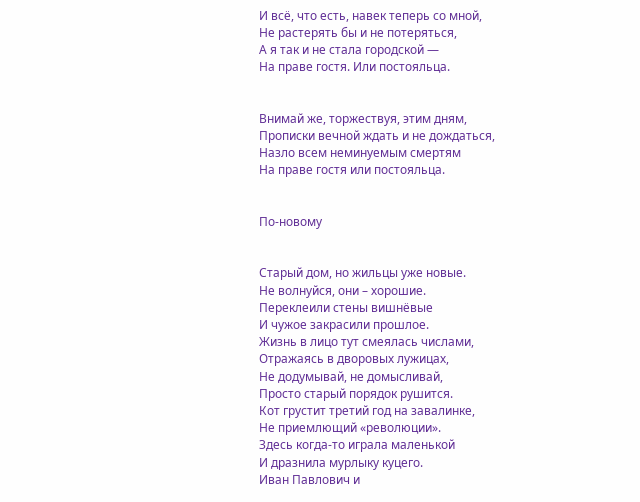И всё, что есть, навек теперь со мной,
Не растерять бы и не потеряться,
А я так и не стала городской —
На праве гостя. Или постояльца.


Внимай же, торжествуя, этим дням,
Прописки вечной ждать и не дождаться,
Назло всем неминуемым смертям
На праве гостя или постояльца.


По-новому


Старый дом, но жильцы уже новые.
Не волнуйся, они – хорошие.
Переклеили стены вишнёвые
И чужое закрасили прошлое.
Жизнь в лицо тут смеялась числами,
Отражаясь в дворовых лужицах,
Не додумывай, не домысливай,
Просто старый порядок рушится.
Кот грустит третий год на завалинке,
Не приемлющий «революции».
Здесь когда-то играла маленькой
И дразнила мурлыку куцего.
Иван Павлович и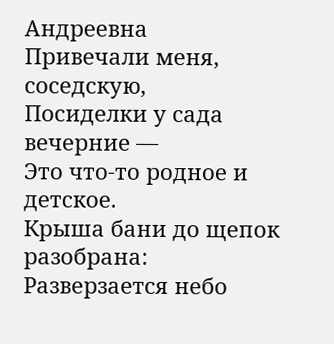Андреевна
Привечали меня, соседскую,
Посиделки у сада вечерние —
Это что-то родное и детское.
Крыша бани до щепок разобрана:
Разверзается небо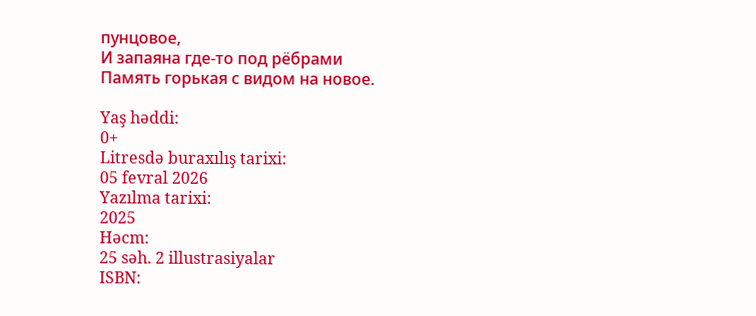пунцовое,
И запаяна где-то под рёбрами
Память горькая с видом на новое.

Yaş həddi:
0+
Litresdə buraxılış tarixi:
05 fevral 2026
Yazılma tarixi:
2025
Həcm:
25 səh. 2 illustrasiyalar
ISBN: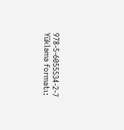978-5-6055534-2-7
Yükləmə formatı: